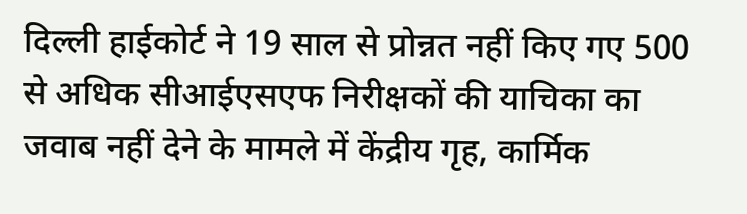दिल्ली हाईकोर्ट ने 19 साल से प्रोन्नत नहीं किए गए 500 से अधिक सीआईएसएफ निरीक्षकों की याचिका का जवाब नहीं देने के मामले में केंद्रीय गृह, कार्मिक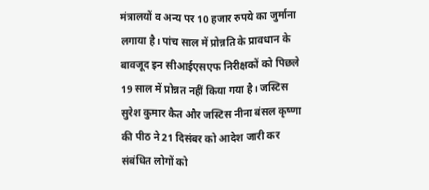मंत्रालयों व अन्य पर 10 हजार रुपये का जुर्माना लगाया है। पांच साल में प्रोन्नति के प्रावधान के बावजूद इन सीआईएसएफ निरीक्षकों को पिछले 19 साल में प्रोन्नत नहीं किया गया है। जस्टिस सुरेश कुमार कैत और जस्टिस नीना बंसल कृष्णा की पीठ ने 21 दिसंबर को आदेश जारी कर संबंधित लोगों को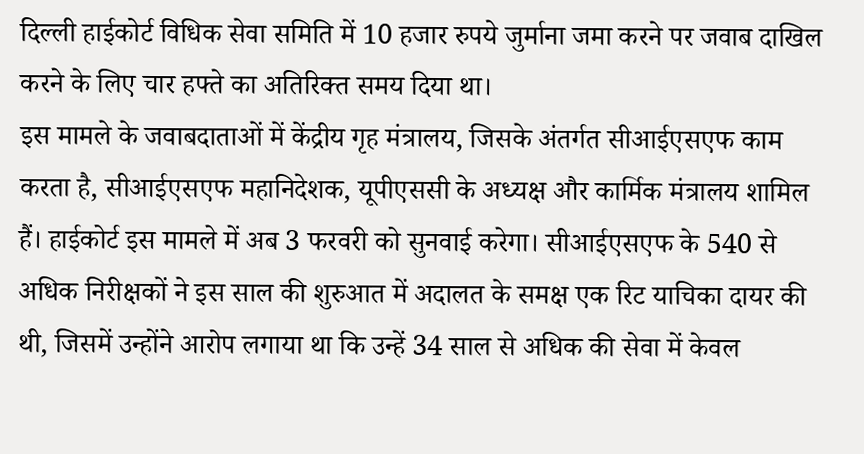दिल्ली हाईकोर्ट विधिक सेवा समिति में 10 हजार रुपये जुर्माना जमा करने पर जवाब दाखिल करने के लिए चार हफ्ते का अतिरिक्त समय दिया था।
इस मामले के जवाबदाताओं में केंद्रीय गृह मंत्रालय, जिसके अंतर्गत सीआईएसएफ काम करता है, सीआईएसएफ महानिदेशक, यूपीएससी के अध्यक्ष और कार्मिक मंत्रालय शामिल हैं। हाईकोर्ट इस मामले में अब 3 फरवरी को सुनवाई करेगा। सीआईएसएफ के 540 से अधिक निरीक्षकों ने इस साल की शुरुआत में अदालत के समक्ष एक रिट याचिका दायर की थी, जिसमें उन्होंने आरोप लगाया था कि उन्हें 34 साल से अधिक की सेवा में केवल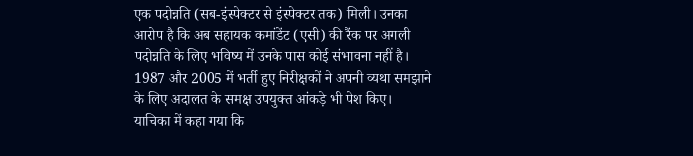एक पदोन्नति (सब-इंस्पेक्टर से इंस्पेक्टर तक) मिली। उनका आरोप है कि अब सहायक कमांडेंट (एसी) की रैंक पर अगली पदोन्नति के लिए भविष्य में उनके पास कोई संभावना नहीं है। 1987 और 2005 में भर्ती हुए निरीक्षकों ने अपनी व्यथा समझाने के लिए अदालत के समक्ष उपयुक्त आंकड़े भी पेश किए। याचिका में कहा गया कि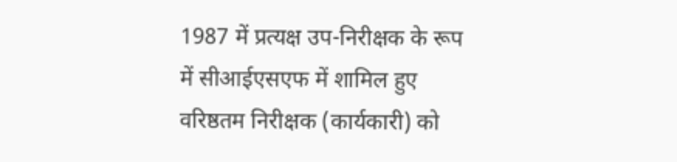1987 में प्रत्यक्ष उप-निरीक्षक के रूप में सीआईएसएफ में शामिल हुए वरिष्ठतम निरीक्षक (कार्यकारी) को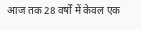आज तक 28 वर्षों में केवल एक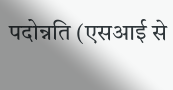पदोन्नति (एसआई से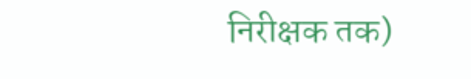निरीक्षक तक)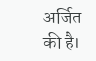अर्जित की है।